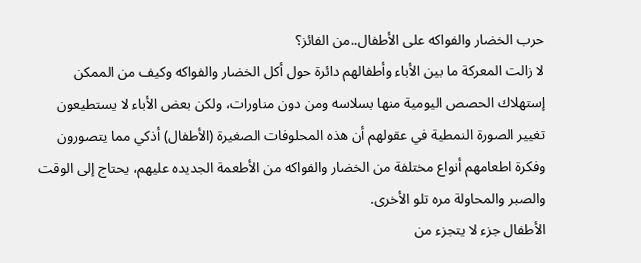حرب الخضار والفواكه على الأطفال..من الفائز؟
لا زالت المعركة ما بين الأباء وأطفالهم دائرة حول أكل الخضار والفواكه وكيف من الممكن إستهلاك الحصص اليومية منها بسلاسه ومن دون مناورات، ولكن بعض الأباء لا يستطيعون تغيير الصورة النمطية في عقولهم أن هذه المحلوفات الصغيرة (الأطفال) أذكي مما يتصورون وفكرة اطعامهم أنواع مختلفة من الخضار والفواكه من الأطعمة الجديده عليهم، يحتاج إلى الوقت والصبر والمحاولة مره تلو الأخرى.
الأطفال جزء لا يتجزء من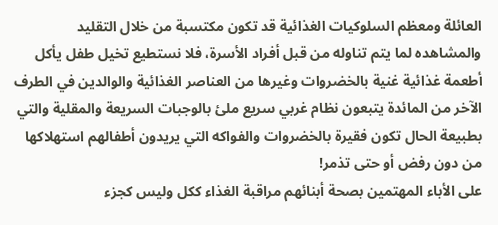العائلة ومعظم السلوكيات الغذائية قد تكون مكتسبة من خلال التقليد والمشاهده لما يتم تناوله من قبل أفراد الأسرة، فلا نستطيع تخيل طفل يأكل أطعمة غذائية غنية بالخضروات وغيرها من العناصر الغذائية والوالدين في الطرف الآخر من المائدة يتبعون نظام غربي سريع ملئ بالوجبات السريعة والمقلية والتي بطبيعة الحال تكون فقيرة بالخضروات والفواكه التي يريدون أطفالهم استهلاكها من دون رفض أو حتى تذمر!
على الأباء المهتمين بصحة أبنائهم مراقبة الغذاء ككل وليس كجزء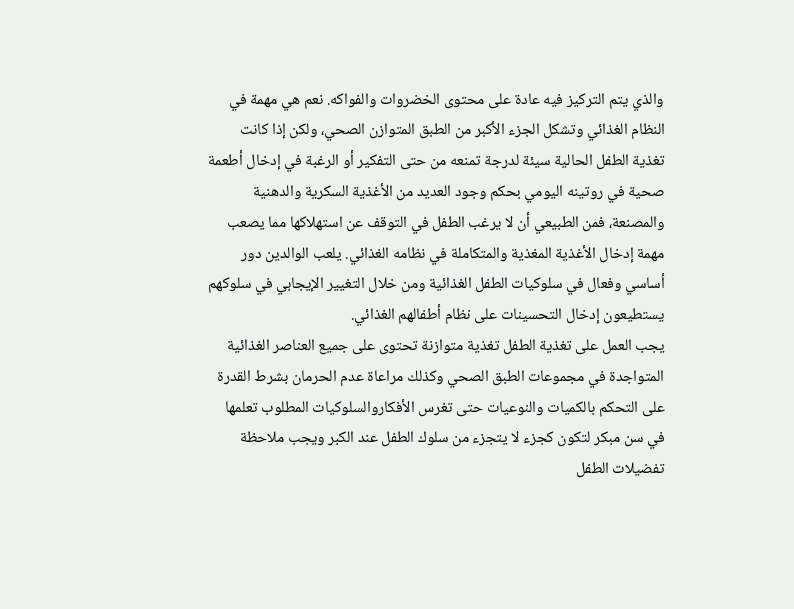والذي يتم التركيز فيه عادة على محتوى الخضروات والفواكه. نعم هي مهمة في النظام الغذائي وتشكل الجزء الأكبر من الطبق المتوازن الصحي، ولكن إذا كانت تغذية الطفل الحالية سيئة لدرجة تمنعه من حتى التفكير أو الرغبة في إدخال أطعمة صحية في روتينه اليومي بحكم وجود العديد من الأغذية السكرية والدهنية والمصنعة، فمن الطبيعي أن لا يرغب الطفل في التوقف عن استهلاكها مما يصعب مهمة إدخال الأغذية المغذية والمتكاملة في نظامه الغذائي. يلعب الوالدين دور أساسي وفعال في سلوكيات الطفل الغذائية ومن خلال التغيير الإيجابي في سلوكهم يستطيعون إدخال التحسينات على نظام أطفالهم الغذائي.
يجب العمل على تغذية الطفل تغذية متوازنة تحتوى على جميع العناصر الغذائية المتواجدة في مجموعات الطبق الصحي وكذلك مراعاة عدم الحرمان بشرط القدرة على التحكم بالكميات والنوعيات حتى تغرس الأفكاروالسلوكيات المطلوب تعلمها في سن مبكر لتكون كجزء لا يتجزء من سلوك الطفل عند الكبر ويجب ملاحظة تفضيلات الطفل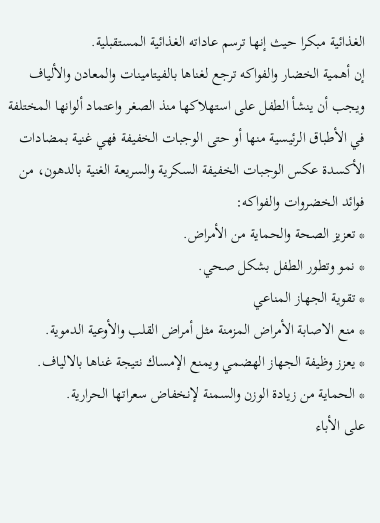الغذائية مبكرا حيث إنها ترسم عاداته الغذائية المستقبلية.
إن أهمية الخضار والفواكه ترجع لغناها بالفيتامينات والمعادن والألياف ويجب أن ينشأ الطفل على استهلاكها منذ الصغر واعتماد ألوانها المختلفة في الأطباق الرئيسية منها أو حتى الوجبات الخفيفة فهي غنية بمضادات الأكسدة عكس الوجبات الخفيفة السكرية والسريعة الغنية بالدهون، من فوائد الخضروات والفواكه:
* تعزيز الصحة والحماية من الأمراض.
* نمو وتطور الطفل بشكل صحي.
* تقوية الجهاز المناعي
* منع الاصابة الأمراض المزمنة مثل أمراض القلب والأوعية الدموية.
* يعزز وظيفة الجهاز الهضمي ويمنع الإمساك نتيجة غناها بالالياف.
* الحماية من زيادة الوزن والسمنة لإنخفاض سعراتها الحرارية.
على الأباء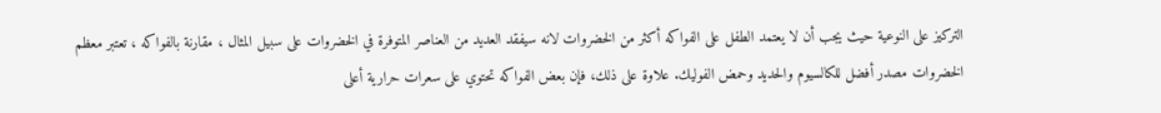التركيز على النوعية حيث يجب أن لا يعتمد الطفل على الفواكه أكثر من الخضروات لانه سيفقد العديد من العناصر المتوفرة في الخضروات على سبيل المثال ، مقارنة بالفواكه ، تعتبر معظم الخضروات مصدر أفضل للكالسيوم والحديد وحمض الفوليك. علاوة على ذلك، فإن بعض الفواكه تحتوي على سعرات حرارية أعلى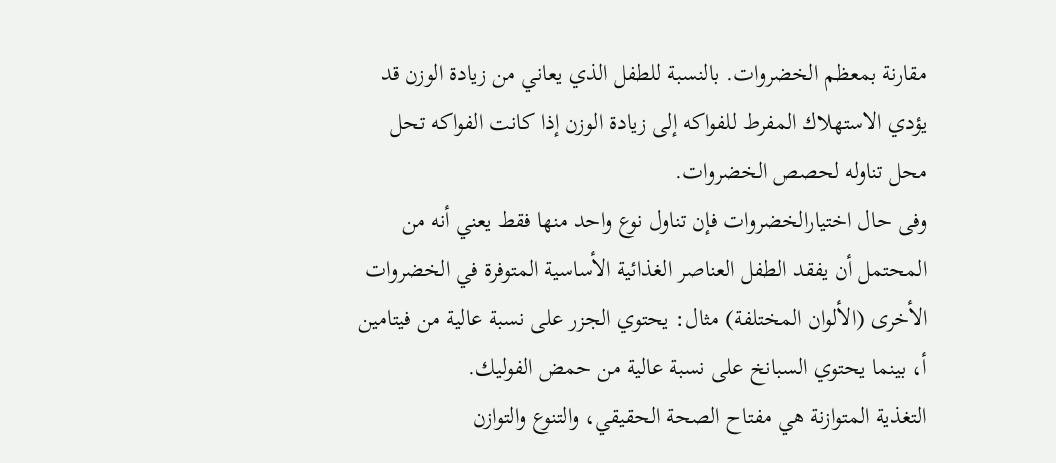مقارنة بمعظم الخضروات. بالنسبة للطفل الذي يعاني من زيادة الوزن قد يؤدي الاستهلاك المفرط للفواكه إلى زيادة الوزن إذا كانت الفواكه تحل محل تناوله لحصص الخضروات.
وفى حال اختيارالخضروات فإن تناول نوع واحد منها فقط يعني أنه من المحتمل أن يفقد الطفل العناصر الغذائية الأساسية المتوفرة في الخضروات الأخرى (الألوان المختلفة) مثال: يحتوي الجزر على نسبة عالية من فيتامين أ، بينما يحتوي السبانخ على نسبة عالية من حمض الفوليك.
التغذية المتوازنة هي مفتاح الصحة الحقيقي، والتنوع والتوازن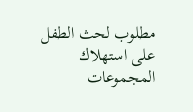مطلوب لحث الطفل على استهلاك المجموعات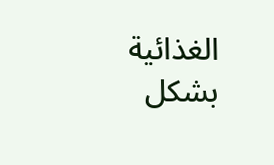الغذائية بشكل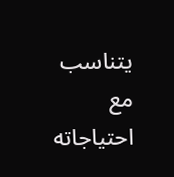يتناسب مع احتياجاته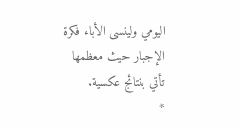اليومي ولينسى الأباء فكرة الإجبار حيث معظمها تأتي بنتائج عكسية.
*